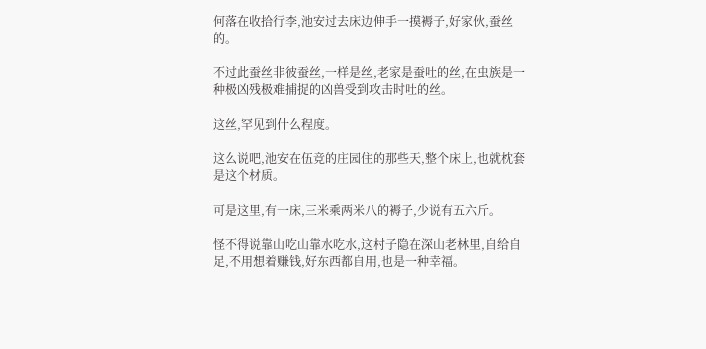何落在收拾行李,池安过去床边伸手一摸褥子,好家伙,蚕丝的。

不过此蚕丝非彼蚕丝,一样是丝,老家是蚕吐的丝,在虫族是一种极凶残极难捕捉的凶兽受到攻击时吐的丝。

这丝,罕见到什么程度。

这么说吧,池安在伍竞的庄园住的那些天,整个床上,也就枕套是这个材质。

可是这里,有一床,三米乘两米八的褥子,少说有五六斤。

怪不得说靠山吃山靠水吃水,这村子隐在深山老林里,自给自足,不用想着赚钱,好东西都自用,也是一种幸福。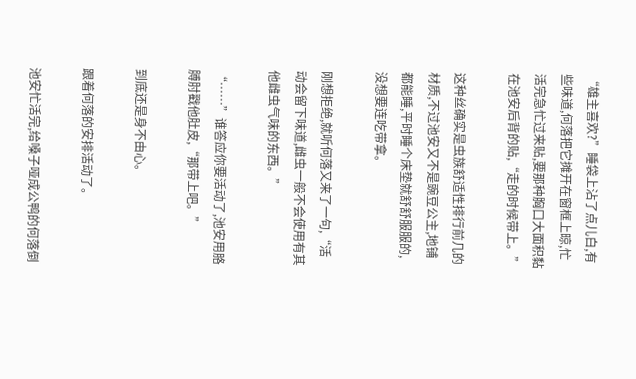“雄主喜欢?”睡袋上沾了点儿白,有些味道,何落把它摊开在窗框上晾,忙活完急忙过来贴,要那种胸口大面积黏在池安后背的贴,“走的时候带上。”

这种丝确实是虫族舒适性排行前几的材质,不过池安又不是豌豆公主,地铺都能睡,平时睡个床垫就舒舒服服的,没想要连吃带拿。

刚想拒绝,就听何落又来了一句,“活动会留下味道,雌虫一般不会使用有其他雌虫气味的东西。”

“……”谁答应你要活动了,池安用胳膊肘戳他肚皮,“那带上吧。”

到底还是身不由心。

跟着何落的安排活动了。

池安忙活完,给嗓子哑成公鸭的何落倒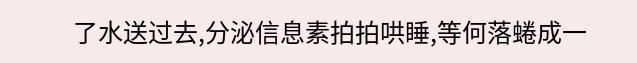了水送过去,分泌信息素拍拍哄睡,等何落蜷成一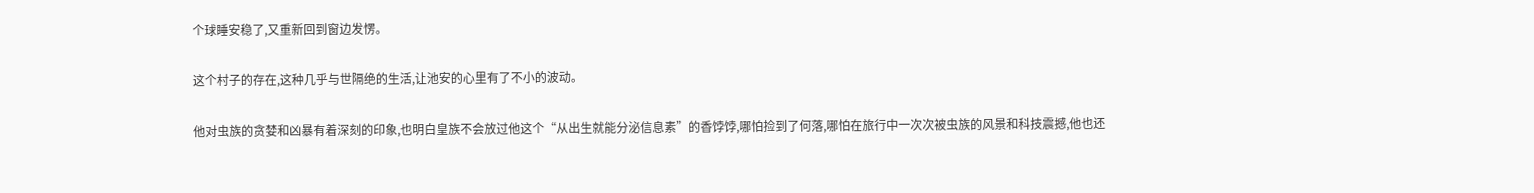个球睡安稳了,又重新回到窗边发愣。

这个村子的存在,这种几乎与世隔绝的生活,让池安的心里有了不小的波动。

他对虫族的贪婪和凶暴有着深刻的印象,也明白皇族不会放过他这个“从出生就能分泌信息素”的香饽饽,哪怕捡到了何落,哪怕在旅行中一次次被虫族的风景和科技震撼,他也还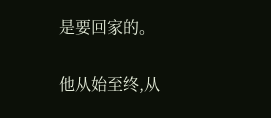是要回家的。

他从始至终,从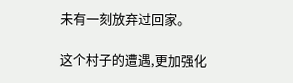未有一刻放弃过回家。

这个村子的遭遇,更加强化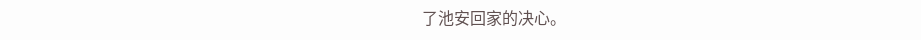了池安回家的决心。